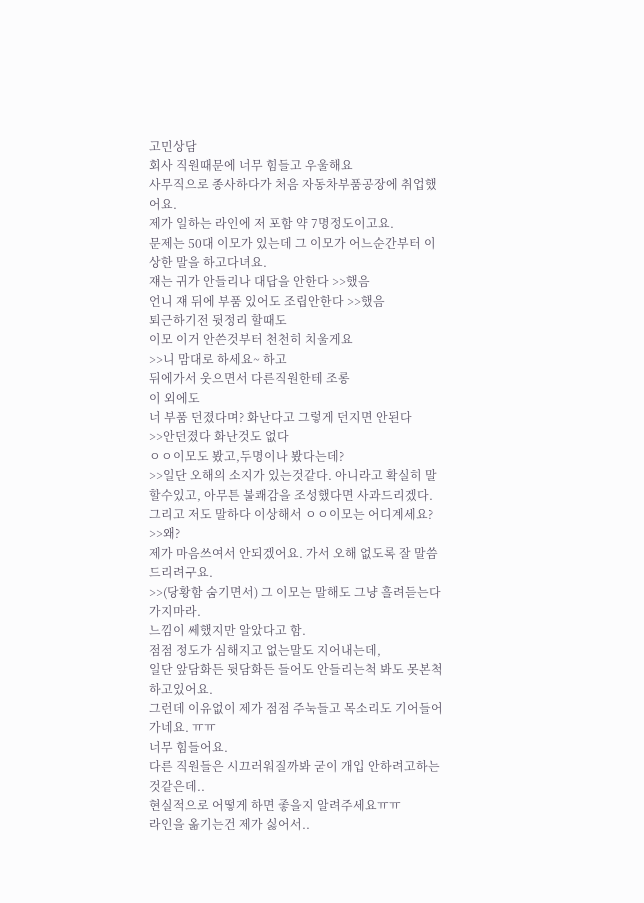고민상담
회사 직원때문에 너무 힘들고 우울해요
사무직으로 종사하다가 처음 자동차부품공장에 취업했어요.
제가 일하는 라인에 저 포함 약 7명정도이고요.
문제는 50대 이모가 있는데 그 이모가 어느순간부터 이상한 말을 하고다녀요.
쟤는 귀가 안들리나 대답을 안한다 >>했음
언니 쟤 뒤에 부품 있어도 조립안한다 >>했음
퇴근하기전 뒷정리 할때도
이모 이거 안쓴것부터 천천히 치울게요
>>니 맘대로 하세요~ 하고
뒤에가서 웃으면서 다른직원한테 조롱
이 외에도
너 부품 던졌다며? 화난다고 그렇게 던지면 안된다
>>안던졌다 화난것도 없다
ㅇㅇ이모도 봤고,두명이나 봤다는데?
>>일단 오해의 소지가 있는것같다. 아니라고 확실히 말할수있고, 아무튼 불쾌감을 조성했다면 사과드리겠다.
그리고 저도 말하다 이상해서 ㅇㅇ이모는 어디계세요?
>>왜?
제가 마음쓰여서 안되겠어요. 가서 오해 없도록 잘 말씀드리려구요.
>>(당황함 숨기면서) 그 이모는 말해도 그냥 흘려듣는다 가지마라.
느낌이 쎄했지만 알았다고 함.
점점 정도가 심해지고 없는말도 지어내는데,
일단 앞담화든 뒷담화든 들어도 안들리는척 봐도 못본척 하고있어요.
그런데 이유없이 제가 점점 주눅들고 목소리도 기어들어가네요. ㅠㅠ
너무 힘들어요.
다른 직원들은 시끄러워질까봐 굳이 개입 안하려고하는것같은데..
현실적으로 어떻게 하면 좋을지 알려주세요ㅠㅠ
라인을 옮기는건 제가 싫어서..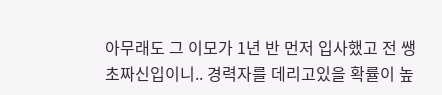아무래도 그 이모가 1년 반 먼저 입사했고 전 쌩초짜신입이니.. 경력자를 데리고있을 확률이 높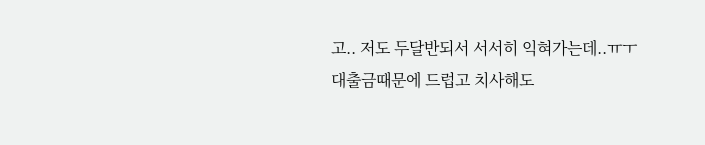고.. 저도 두달반되서 서서히 익혀가는데..ㅠㅜ
대출금때문에 드럽고 치사해도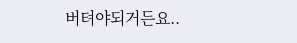버텨야되거든요..